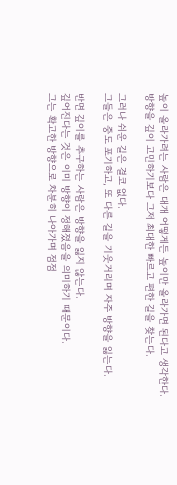높이 올라가려는 사람은 대개 어떻게든 높이만 올라가면 된다고 생각한다.
방향을 깊이 고민하기보다 그저 최대한 빠르고 편한 길을 찾는다.

그러나 쉬운 길은 결코 없다.
그들은 중도 포기하고, 또 다른 길을 기웃거리며 자주 방향을 잃는다.

반면 깊이를 추구하는 사람은 방향을 잃지 않는다.
깊어진다는 것은 이미 방향이 정해졌음을 의미하기 때문이다.
그는 확고한 방향으로 차분히 나아가며 점점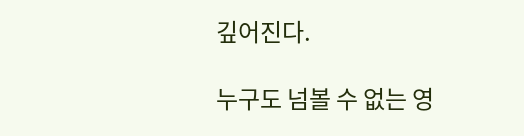깊어진다.

누구도 넘볼 수 없는 영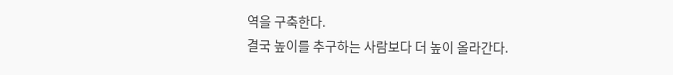역을 구축한다.
결국 높이를 추구하는 사람보다 더 높이 올라간다.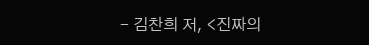- 김찬희 저, <진짜의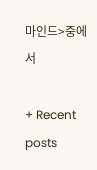마인드>중에서

+ Recent posts